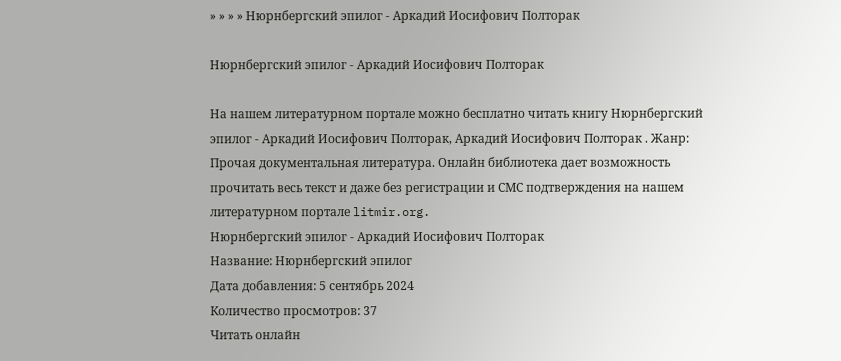» » » » Нюрнбергский эпилог - Аркадий Иосифович Полторак

Нюрнбергский эпилог - Аркадий Иосифович Полторак

На нашем литературном портале можно бесплатно читать книгу Нюрнбергский эпилог - Аркадий Иосифович Полторак, Аркадий Иосифович Полторак . Жанр: Прочая документальная литература. Онлайн библиотека дает возможность прочитать весь текст и даже без регистрации и СМС подтверждения на нашем литературном портале litmir.org.
Нюрнбергский эпилог - Аркадий Иосифович Полторак
Название: Нюрнбергский эпилог
Дата добавления: 5 сентябрь 2024
Количество просмотров: 37
Читать онлайн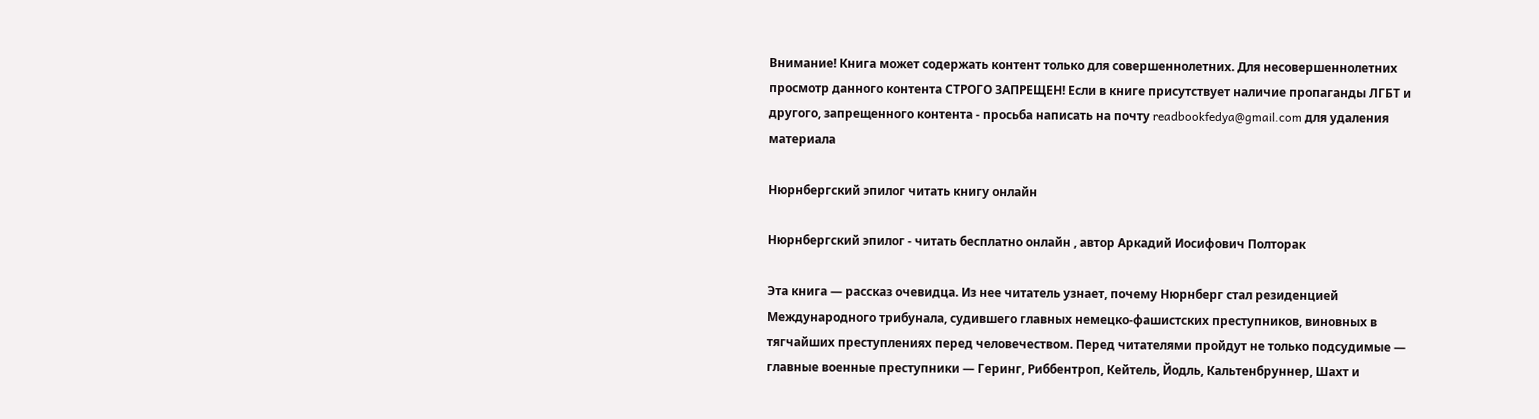Внимание! Книга может содержать контент только для совершеннолетних. Для несовершеннолетних просмотр данного контента СТРОГО ЗАПРЕЩЕН! Если в книге присутствует наличие пропаганды ЛГБТ и другого, запрещенного контента - просьба написать на почту readbookfedya@gmail.com для удаления материала

Нюрнбергский эпилог читать книгу онлайн

Нюрнбергский эпилог - читать бесплатно онлайн , автор Аркадий Иосифович Полторак

Эта книга — рассказ очевидца. Из нее читатель узнает, почему Нюрнберг стал резиденцией Международного трибунала, судившего главных немецко-фашистских преступников, виновных в тягчайших преступлениях перед человечеством. Перед читателями пройдут не только подсудимые — главные военные преступники — Геринг, Риббентроп, Кейтель, Йодль, Кальтенбруннер, Шахт и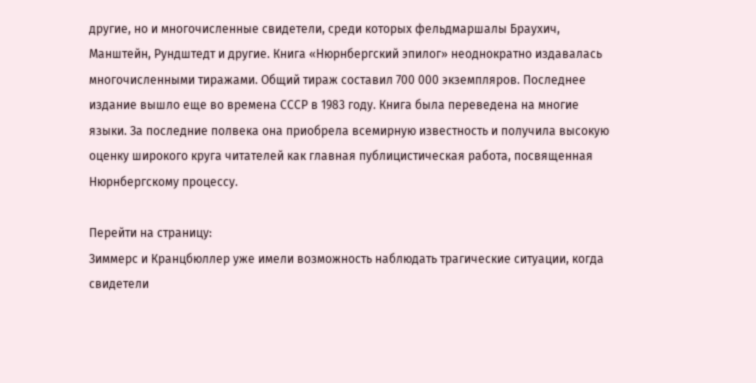другие, но и многочисленные свидетели, среди которых фельдмаршалы Браухич, Манштейн, Рундштедт и другие. Книга «Нюрнбергский эпилог» неоднократно издавалась многочисленными тиражами. Общий тираж составил 700 000 экземпляров. Последнее издание вышло еще во времена СССР в 1983 году. Книга была переведена на многие языки. За последние полвека она приобрела всемирную известность и получила высокую оценку широкого круга читателей как главная публицистическая работа, посвященная Нюрнбергскому процессу.

Перейти на страницу:
Зиммерс и Кранцбюллер уже имели возможность наблюдать трагические ситуации, когда свидетели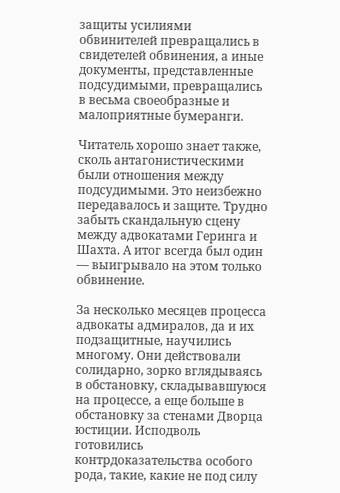защиты усилиями обвинителей превращались в свидетелей обвинения, а иные документы, представленные подсудимыми, превращались в весьма своеобразные и малоприятные бумеранги.

Читатель хорошо знает также, сколь антагонистическими были отношения между подсудимыми. Это неизбежно передавалось и защите. Трудно забыть скандальную сцену между адвокатами Геринга и Шахта. А итог всегда был один — выигрывало на этом только обвинение.

За несколько месяцев процесса адвокаты адмиралов, да и их подзащитные, научились многому. Они действовали солидарно, зорко вглядываясь в обстановку, складывавшуюся на процессе, а еще больше в обстановку за стенами Дворца юстиции. Исподволь готовились контрдоказательства особого рода, такие, какие не под силу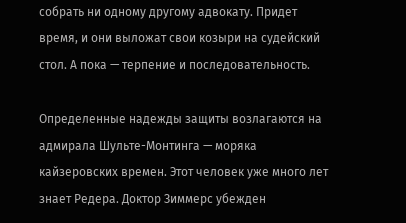собрать ни одному другому адвокату. Придет время, и они выложат свои козыри на судейский стол. А пока — терпение и последовательность.

Определенные надежды защиты возлагаются на адмирала Шульте-Монтинга — моряка кайзеровских времен. Этот человек уже много лет знает Редера. Доктор Зиммерс убежден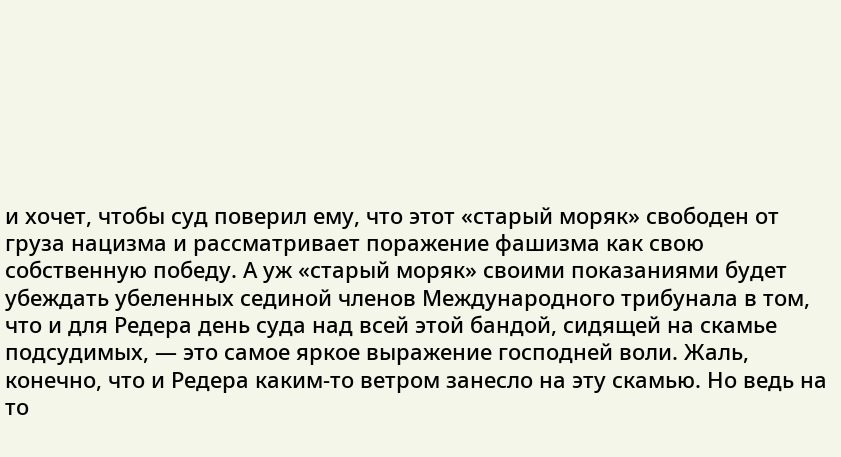и хочет, чтобы суд поверил ему, что этот «старый моряк» свободен от груза нацизма и рассматривает поражение фашизма как свою собственную победу. А уж «старый моряк» своими показаниями будет убеждать убеленных сединой членов Международного трибунала в том, что и для Редера день суда над всей этой бандой, сидящей на скамье подсудимых, — это самое яркое выражение господней воли. Жаль, конечно, что и Редера каким-то ветром занесло на эту скамью. Но ведь на то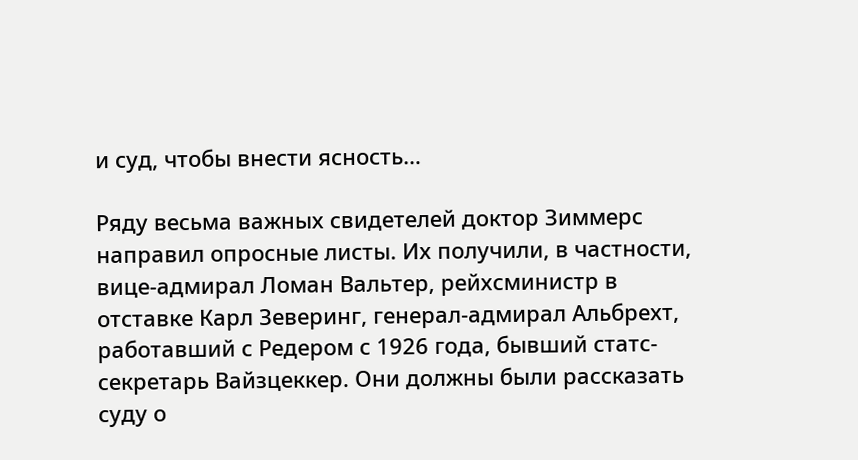и суд, чтобы внести ясность…

Ряду весьма важных свидетелей доктор Зиммерс направил опросные листы. Их получили, в частности, вице-адмирал Ломан Вальтер, рейхсминистр в отставке Карл Зеверинг, генерал-адмирал Альбрехт, работавший с Редером с 1926 года, бывший статс-секретарь Вайзцеккер. Они должны были рассказать суду о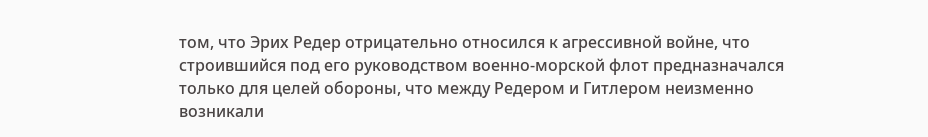том, что Эрих Редер отрицательно относился к агрессивной войне, что строившийся под его руководством военно-морской флот предназначался только для целей обороны, что между Редером и Гитлером неизменно возникали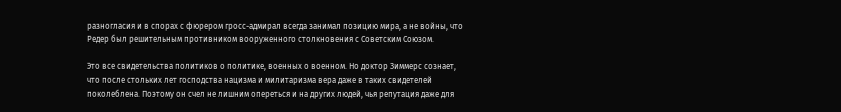разногласия и в спорах с фюрером гросс-адмирал всегда занимал позицию мира, а не войны, что Редер был решительным противником вооруженного столкновения с Советским Союзом.

Это все свидетельства политиков о политике, военных о военном. Но доктор Зиммерс сознает, что после стольких лет господства нацизма и милитаризма вера даже в таких свидетелей поколеблена. Поэтому он счел не лишним опереться и на других людей, чья репутация даже для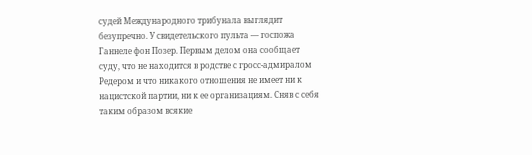судей Международного трибунала выглядит безупречно. У свидетельского пульта — госпожа Ганнеле фон Позер. Первым делом она сообщает суду, что не находится в родстве с гросс-адмиралом Редером и что никакого отношения не имеет ни к нацистской партии, ни к ее организациям. Сняв с себя таким образом всякие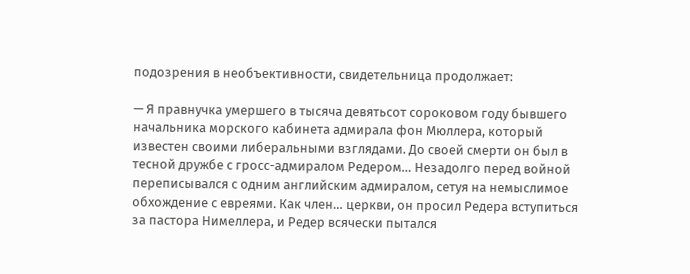подозрения в необъективности, свидетельница продолжает:

— Я правнучка умершего в тысяча девятьсот сороковом году бывшего начальника морского кабинета адмирала фон Мюллера, который известен своими либеральными взглядами. До своей смерти он был в тесной дружбе с гросс-адмиралом Редером… Незадолго перед войной переписывался с одним английским адмиралом, сетуя на немыслимое обхождение с евреями. Как член… церкви, он просил Редера вступиться за пастора Нимеллера, и Редер всячески пытался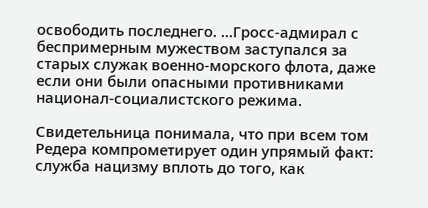освободить последнего. …Гросс-адмирал с беспримерным мужеством заступался за старых служак военно-морского флота, даже если они были опасными противниками национал-социалистского режима.

Свидетельница понимала, что при всем том Редера компрометирует один упрямый факт: служба нацизму вплоть до того, как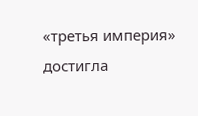«третья империя» достигла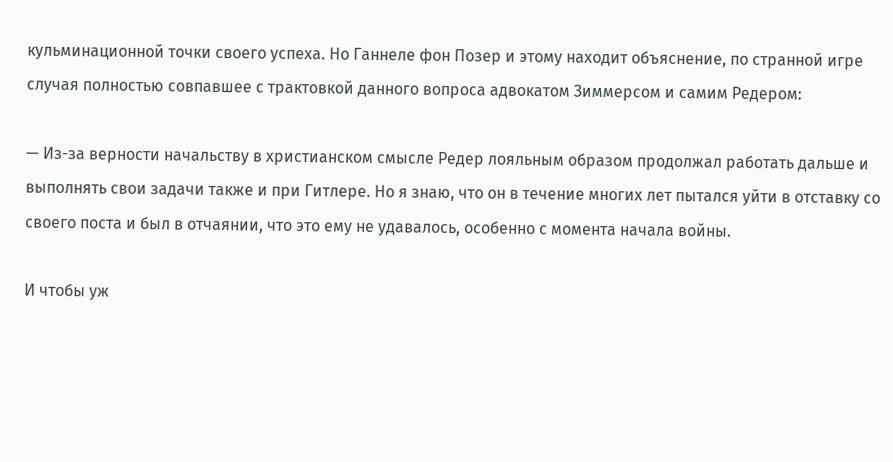кульминационной точки своего успеха. Но Ганнеле фон Позер и этому находит объяснение, по странной игре случая полностью совпавшее с трактовкой данного вопроса адвокатом Зиммерсом и самим Редером:

— Из-за верности начальству в христианском смысле Редер лояльным образом продолжал работать дальше и выполнять свои задачи также и при Гитлере. Но я знаю, что он в течение многих лет пытался уйти в отставку со своего поста и был в отчаянии, что это ему не удавалось, особенно с момента начала войны.

И чтобы уж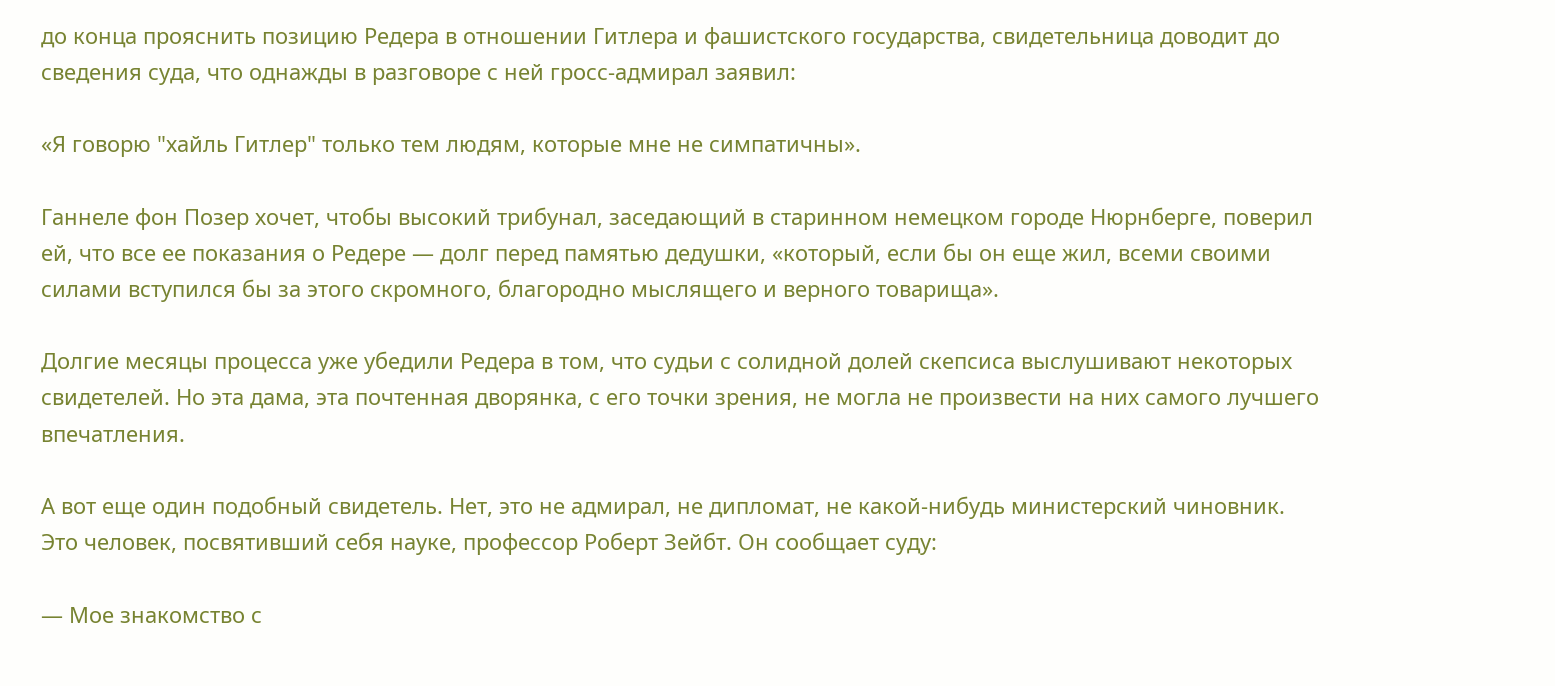до конца прояснить позицию Редера в отношении Гитлера и фашистского государства, свидетельница доводит до сведения суда, что однажды в разговоре с ней гросс-адмирал заявил:

«Я говорю "хайль Гитлер" только тем людям, которые мне не симпатичны».

Ганнеле фон Позер хочет, чтобы высокий трибунал, заседающий в старинном немецком городе Нюрнберге, поверил ей, что все ее показания о Редере — долг перед памятью дедушки, «который, если бы он еще жил, всеми своими силами вступился бы за этого скромного, благородно мыслящего и верного товарища».

Долгие месяцы процесса уже убедили Редера в том, что судьи с солидной долей скепсиса выслушивают некоторых свидетелей. Но эта дама, эта почтенная дворянка, с его точки зрения, не могла не произвести на них самого лучшего впечатления.

А вот еще один подобный свидетель. Нет, это не адмирал, не дипломат, не какой-нибудь министерский чиновник. Это человек, посвятивший себя науке, профессор Роберт Зейбт. Он сообщает суду:

— Мое знакомство с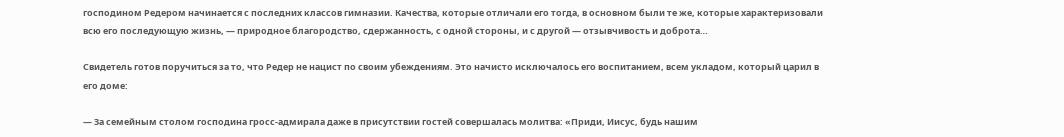господином Редером начинается с последних классов гимназии. Качества, которые отличали его тогда, в основном были те же, которые характеризовали всю его последующую жизнь, — природное благородство, сдержанность, с одной стороны, и с другой — отзывчивость и доброта…

Свидетель готов поручиться за то, что Редер не нацист по своим убеждениям. Это начисто исключалось его воспитанием, всем укладом, который царил в его доме:

— За семейным столом господина гросс-адмирала даже в присутствии гостей совершалась молитва: «Приди, Иисус, будь нашим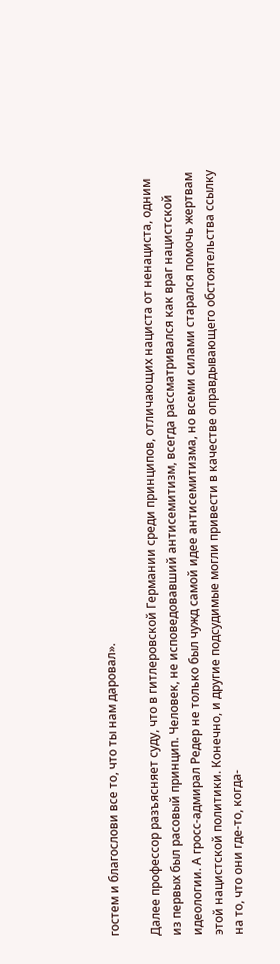гостем и благослови все то, что ты нам даровал».

Далее профессор разъясняет суду, что в гитлеровской Германии среди принципов, отличающих нациста от ненациста, одним из первых был расовый принцип. Человек, не исповедовавший антисемитизм, всегда рассматривался как враг нацистской идеологии. А гросс-адмирал Редер не только был чужд самой идее антисемитизма, но всеми силами старался помочь жертвам этой нацистской политики. Конечно, и другие подсудимые могли привести в качестве оправдывающего обстоятельства ссылку на то, что они где-то, когда-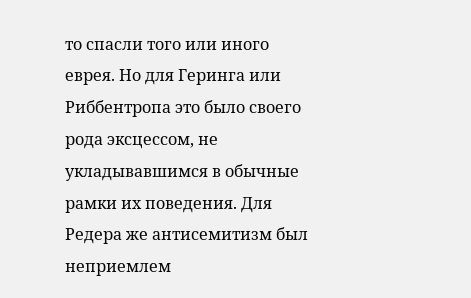то спасли того или иного еврея. Но для Геринга или Риббентропа это было своего рода эксцессом, не укладывавшимся в обычные рамки их поведения. Для Редера же антисемитизм был неприемлем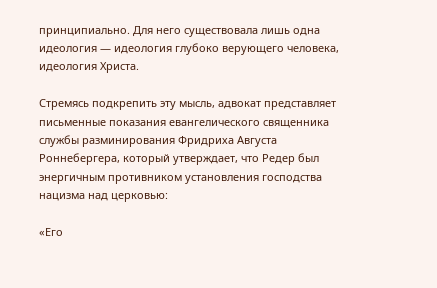принципиально. Для него существовала лишь одна идеология — идеология глубоко верующего человека, идеология Христа.

Стремясь подкрепить эту мысль, адвокат представляет письменные показания евангелического священника службы разминирования Фридриха Августа Роннебергера, который утверждает, что Редер был энергичным противником установления господства нацизма над церковью:

«Его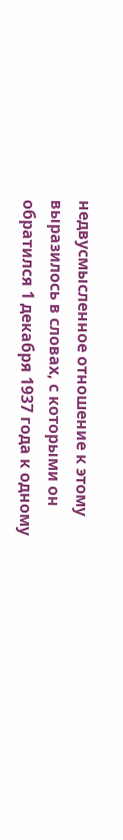недвусмысленное отношение к этому выразилось в словах, с которыми он обратился 1 декабря 1937 года к одному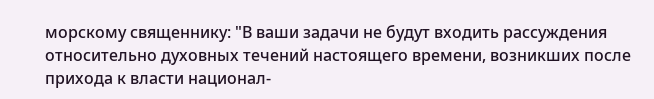морскому священнику: "В ваши задачи не будут входить рассуждения относительно духовных течений настоящего времени, возникших после прихода к власти национал-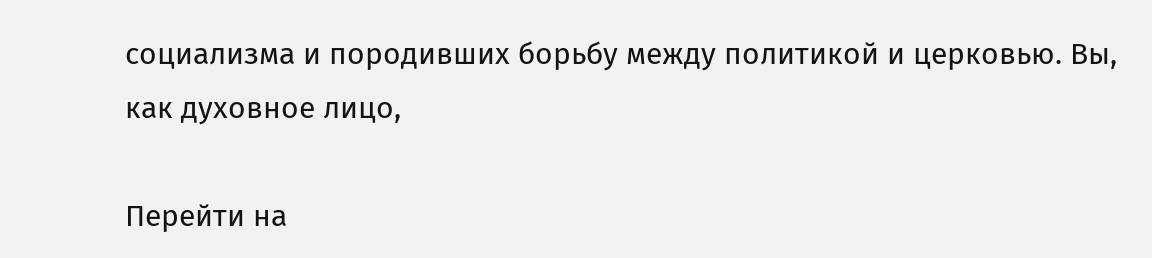социализма и породивших борьбу между политикой и церковью. Вы, как духовное лицо,

Перейти на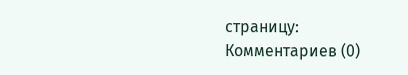страницу:
Комментариев (0)